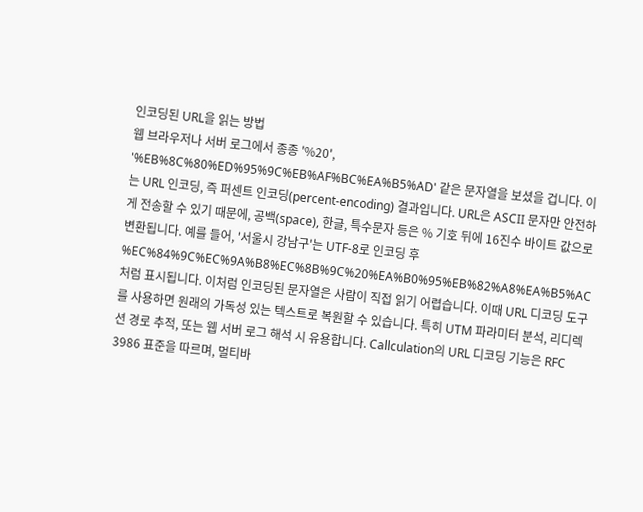인코딩된 URL을 읽는 방법
웹 브라우저나 서버 로그에서 종종 '%20', '%EB%8C%80%ED%95%9C%EB%AF%BC%EA%B5%AD' 같은 문자열을 보셨을 겁니다. 이는 URL 인코딩, 즉 퍼센트 인코딩(percent-encoding) 결과입니다. URL은 ASCII 문자만 안전하게 전송할 수 있기 때문에, 공백(space), 한글, 특수문자 등은 % 기호 뒤에 16진수 바이트 값으로 변환됩니다. 예를 들어, '서울시 강남구'는 UTF-8로 인코딩 후 %EC%84%9C%EC%9A%B8%EC%8B%9C%20%EA%B0%95%EB%82%A8%EA%B5%AC처럼 표시됩니다. 이처럼 인코딩된 문자열은 사람이 직접 읽기 어렵습니다. 이때 URL 디코딩 도구를 사용하면 원래의 가독성 있는 텍스트로 복원할 수 있습니다. 특히 UTM 파라미터 분석, 리디렉션 경로 추적, 또는 웹 서버 로그 해석 시 유용합니다. Callculation의 URL 디코딩 기능은 RFC 3986 표준을 따르며, 멀티바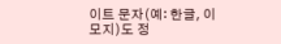이트 문자(예: 한글, 이모지)도 정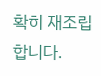확히 재조립합니다.